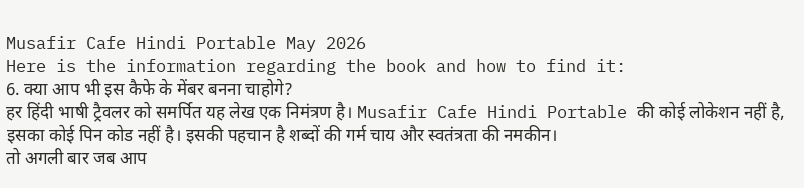Musafir Cafe Hindi Portable May 2026
Here is the information regarding the book and how to find it:
6. क्या आप भी इस कैफे के मेंबर बनना चाहोगे?
हर हिंदी भाषी ट्रैवलर को समर्पित यह लेख एक निमंत्रण है। Musafir Cafe Hindi Portable की कोई लोकेशन नहीं है, इसका कोई पिन कोड नहीं है। इसकी पहचान है शब्दों की गर्म चाय और स्वतंत्रता की नमकीन।
तो अगली बार जब आप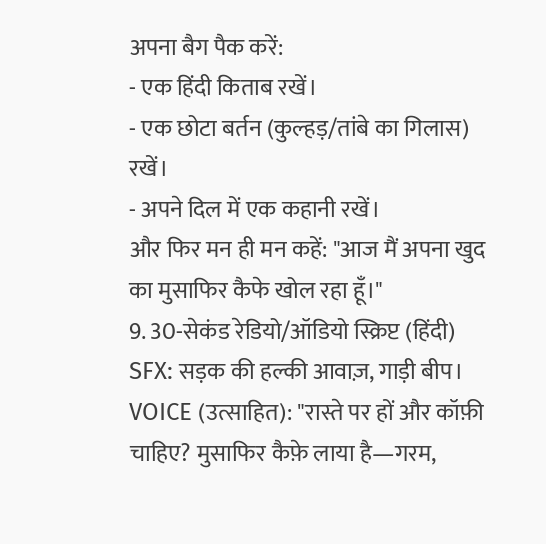अपना बैग पैक करें:
- एक हिंदी किताब रखें।
- एक छोटा बर्तन (कुल्हड़/तांबे का गिलास) रखें।
- अपने दिल में एक कहानी रखें।
और फिर मन ही मन कहें: "आज मैं अपना खुद का मुसाफिर कैफे खोल रहा हूँ।"
9. 30-सेकंड रेडियो/ऑडियो स्क्रिप्ट (हिंदी)
SFX: सड़क की हल्की आवाज़, गाड़ी बीप।
VOICE (उत्साहित): "रास्ते पर हों और कॉफ़ी चाहिए? मुसाफिर कैफ़े लाया है—गरम,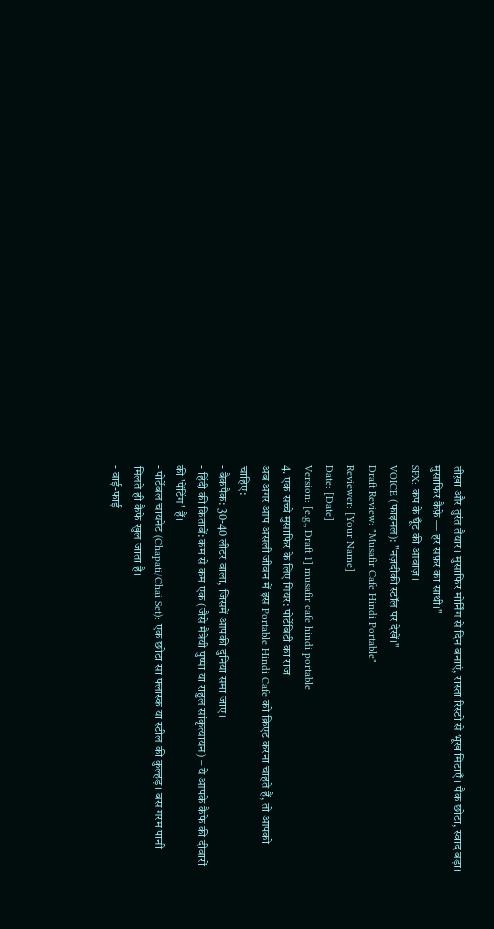तीख़ा और तुरंत तैयार। मुसाफिर मोर्निंग से दिन बनाएं, रास्ता रिस्टो से भूख मिटाएँ। पैक छोटा, स्वाद बड़ा। मुसाफिर कैफ़े — हर सफ़र का साथी।"
SFX: कप के घूँट की आवाज़।
VOICE (फाइनल): "नज़दीकी स्टॉल पर देखें।"
Draft Review: "Musafir Cafe Hindi Portable"
Reviewer: [Your Name]
Date: [Date]
Version: [e.g., Draft 1] musafir cafe hindi portable
4. एक सच्चे मुसाफिर के लिए गियर: पोर्टेबिटी का राज
अब अगर आप असली जीवन में इस Portable Hindi Cafe को क्रिएट करना चाहते हैं, तो आपको चाहिए:
- बैकपैक: 30-40 लीटर वाला, जिसमें आपकी दुनिया समा जाए।
- हिंदी की किताबें: कम से कम एक (जैसे मैत्रेयी पुष्पा या राहुल सांकृत्यायन) – ये आपके कैफे की दीवारों की 'पेंटिंग' हैं।
- पोर्टेबल चायनेट (Chapati/Chai Set): एक छोटा सा फ्लास्क या स्टील की कुल्हड़। बस गरम पानी मिलते ही कैफे खुल जाता है।
- वाई-फाई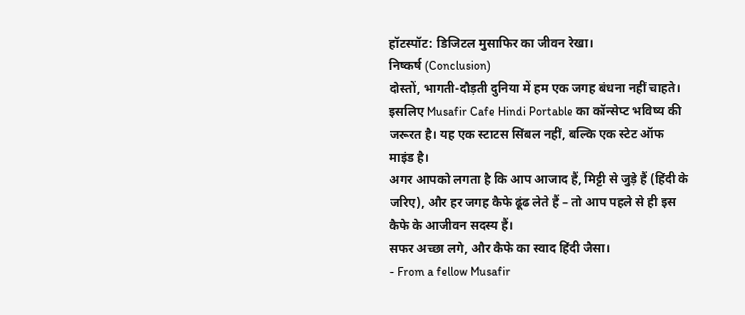हॉटस्पॉट: डिजिटल मुसाफिर का जीवन रेखा।
निष्कर्ष (Conclusion)
दोस्तों, भागती-दौड़ती दुनिया में हम एक जगह बंधना नहीं चाहते। इसलिए Musafir Cafe Hindi Portable का कॉन्सेप्ट भविष्य की जरूरत है। यह एक स्टाटस सिंबल नहीं, बल्कि एक स्टेट ऑफ माइंड है।
अगर आपको लगता है कि आप आजाद हैं, मिट्टी से जुड़े हैं (हिंदी के जरिए), और हर जगह कैफे ढूंढ लेते हैं – तो आप पहले से ही इस कैफे के आजीवन सदस्य हैं।
सफर अच्छा लगे, और कैफे का स्वाद हिंदी जैसा।
- From a fellow Musafir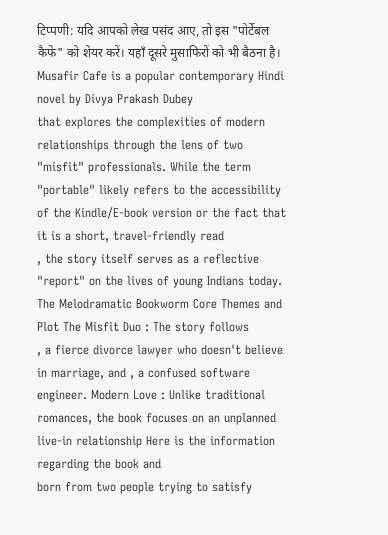टिप्पणी: यदि आपको लेख पसंद आए, तो इस "पोर्टेबल कैफे" को शेयर करें। यहाँ दूसरे मुसाफिरों को भी बैठना है।
Musafir Cafe is a popular contemporary Hindi novel by Divya Prakash Dubey
that explores the complexities of modern relationships through the lens of two "misfit" professionals. While the term "portable" likely refers to the accessibility of the Kindle/E-book version or the fact that it is a short, travel-friendly read
, the story itself serves as a reflective "report" on the lives of young Indians today. The Melodramatic Bookworm Core Themes and Plot The Misfit Duo : The story follows
, a fierce divorce lawyer who doesn't believe in marriage, and , a confused software engineer. Modern Love : Unlike traditional romances, the book focuses on an unplanned live-in relationship Here is the information regarding the book and
born from two people trying to satisfy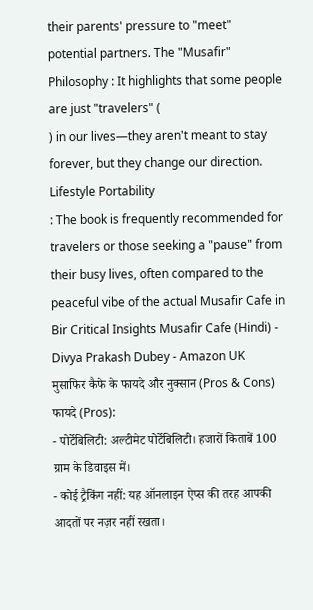their parents' pressure to "meet" potential partners. The "Musafir" Philosophy : It highlights that some people are just "travelers" (
) in our lives—they aren't meant to stay forever, but they change our direction. Lifestyle Portability
: The book is frequently recommended for travelers or those seeking a "pause" from their busy lives, often compared to the peaceful vibe of the actual Musafir Cafe in Bir Critical Insights Musafir Cafe (Hindi) - Divya Prakash Dubey - Amazon UK
मुसाफिर कैफे के फायदे और नुक्सान (Pros & Cons)
फायदे (Pros):
- पोर्टेबिलिटी: अल्टीमेट पोर्टेबिलिटी। हजारों किताबें 100 ग्राम के डिवाइस में।
- कोई ट्रैकिंग नहीं: यह ऑनलाइन ऐप्स की तरह आपकी आदतों पर नज़र नहीं रखता।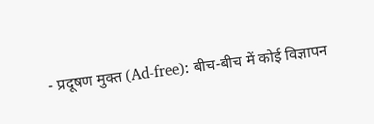- प्रदूषण मुक्त (Ad-free): बीच-बीच में कोई विज्ञापन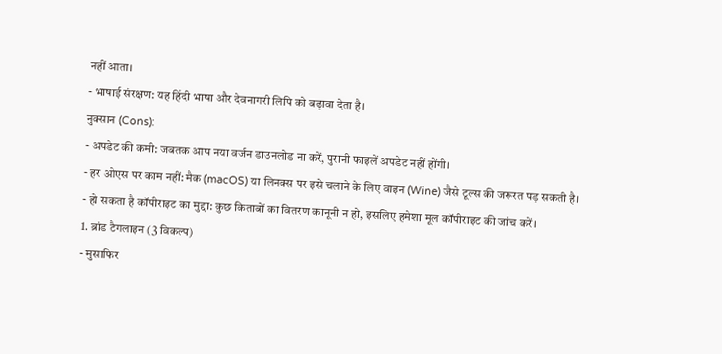नहीं आता।
- भाषाई संरक्षण: यह हिंदी भाषा और देवनागरी लिपि को बढ़ावा देता है।
नुक्सान (Cons):
- अपडेट की कमी: जबतक आप नया वर्जन डाउनलोड ना करें, पुरानी फाइलें अपडेट नहीं होंगी।
- हर ओएस पर काम नहीं: मैक (macOS) या लिनक्स पर इसे चलाने के लिए वाइन (Wine) जैसे टूल्स की जरूरत पड़ सकती है।
- हो सकता है कॉपीराइट का मुद्दा: कुछ किताबों का वितरण कानूनी न हो, इसलिए हमेशा मूल कॉपीराइट की जांच करें।
1. ब्रांड टैगलाइन (3 विकल्प)
- मुसाफिर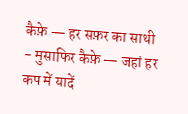कैफ़े — हर सफ़र का साथी
- मुसाफिर कैफ़े — जहां हर कप में यादें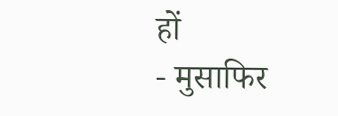हों
- मुसाफिर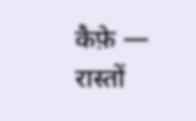कैफ़े — रास्तों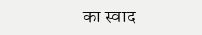का स्वाद